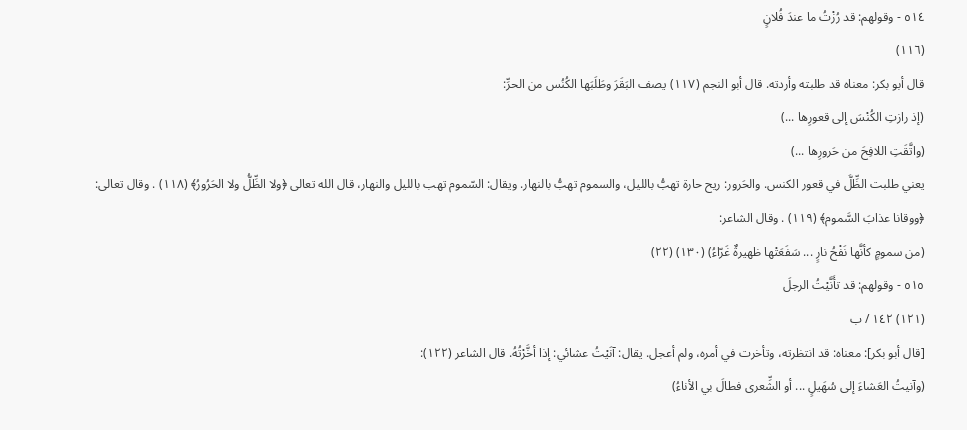٥١٤ - وقولهم: قد رُزْتُ ما عندَ فُلانٍ
(١١٦)
قال أبو بكر: معناه قد طلبته وأردته. قال أبو النجم (١١٧) يصف البَقَرَ وطَلَبَها الكُنُس من الحرِّ:
(إذ رازتِ الكُنْسَ إلى قعورِها ...)
(واتَّقَتِ اللافِحَ من حَرورِها ...)
يعني طلبت الظِّلَّ في قعور الكنس. والحَرور: ريح حارة تهبُّ بالليل، والسموم تهبُّ بالنهار. ويقال: السّموم تهب بالليل والنهار، قال الله تعالى ﴿ولا الظِّلُّ ولا الحَرُورُ﴾ (١١٨) . وقال تعالى: ﴿ووقانا عذابَ السَّموم﴾ (١١٩) . وقال الشاعر:
(من سمومٍ كأنَّها نَفْحُ نارٍ ... سَفَعَتْها ظهيرةٌ غَرّاءُ) (١٣٠) (٢٢)
٥١٥ - وقولهم: قد تأَنَّيْتُ الرجلَ
(١٢١) ١٤٢ / ب
[قال أبو بكر]: معناه: قد انتظرته، وتأخرت في أمره، ولم أعجل. يقال: آنَيْتُ عشائي: إذا أخَّرْتُهُ. قال الشاعر (١٢٢):
(وآنيتُ العَشاءَ إلى سُهَيلٍ ... أو الشِّعرى فطالَ بي الأناءُ)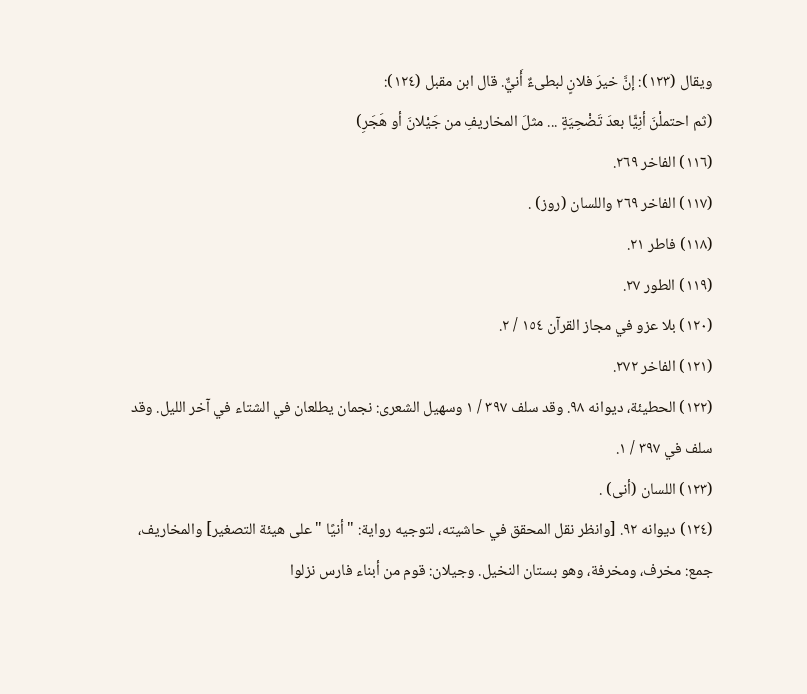ويقال (١٢٣): إنَّ خيرَ فلانٍ لبطىءٌ أَنيٌّ. قال ابن مقبل (١٢٤):
(ثم احتملْنَ أنِيًّا بعدَ تَضْحِيَةٍ ... مثلَ المخاريفِ من جَيْلانَ أو هَجَرِ)
(١١٦) الفاخر ٢٦٩.
(١١٧) الفاخر ٢٦٩ واللسان (روز) .
(١١٨) فاطر ٢١.
(١١٩) الطور ٢٧.
(١٢٠) بلا عزو في مجاز القرآن ١٥٤ / ٢.
(١٢١) الفاخر ٢٧٢.
(١٢٢) الحطيئة، ديوانه ٩٨. وقد سلف ٣٩٧ / ١ وسهيل الشعرى: نجمان يطلعان في الشتاء في آخر الليل. وقد سلف في ٣٩٧ / ١.
(١٢٣) اللسان (أنى) .
(١٢٤) ديوانه ٩٢. [وانظر نقل المحقق في حاشيته، لتوجيه رواية: " أنيًا " على هيئة التصغير] والمخاريف، جمع: مخرف، ومخرفة، وهو بستان النخيل. وجيلان: قوم من أبناء فارس نزلوا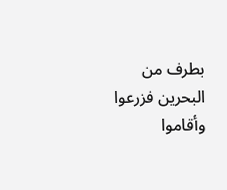بطرف من البحرين فزرعوا وأقاموا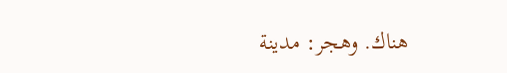هناك. وهجر: مدينة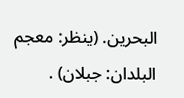البحرين. (ينظر: معجم البلدان: جبلان) .